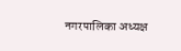नगरपालिका अध्यक्ष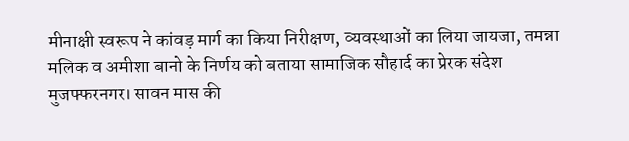मीनाक्षी स्वरूप ने कांवड़ मार्ग का किया निरीक्षण, व्यवस्थाओं का लिया जायजा, तमन्ना मलिक व अमीशा बानो के निर्णय को बताया सामाजिक सौहार्द का प्रेरक संदेश
मुजफ्फरनगर। सावन मास की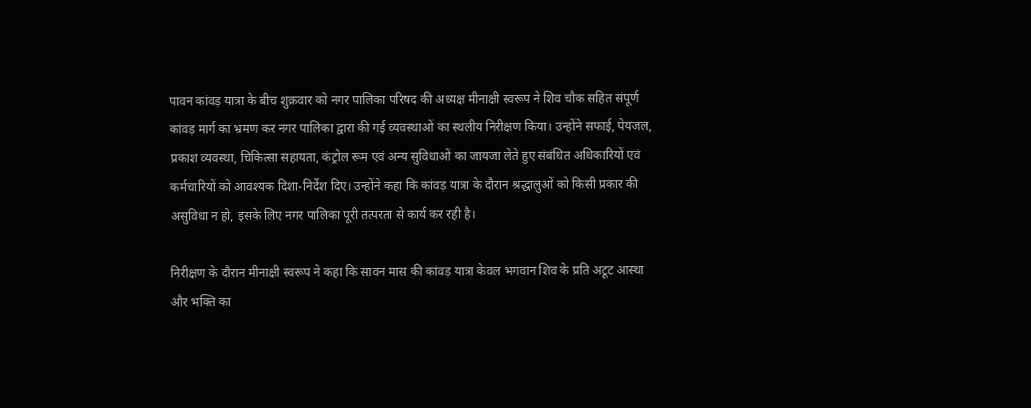पावन कांवड़ यात्रा के बीच शुक्रवार को नगर पालिका परिषद की अध्यक्ष मीनाक्षी स्वरूप ने शिव चौक सहित संपूर्ण कांवड़ मार्ग का भ्रमण कर नगर पालिका द्वारा की गई व्यवस्थाओं का स्थलीय निरीक्षण किया। उन्होंने सफाई, पेयजल, प्रकाश व्यवस्था, चिकित्सा सहायता, कंट्रोल रूम एवं अन्य सुविधाओं का जायजा लेते हुए संबंधित अधिकारियों एवं कर्मचारियों को आवश्यक दिशा-निर्देश दिए। उन्होंने कहा कि कांवड़ यात्रा के दौरान श्रद्धालुओं को किसी प्रकार की असुविधा न हो, इसके लिए नगर पालिका पूरी तत्परता से कार्य कर रही है।

निरीक्षण के दौरान मीनाक्षी स्वरूप ने कहा कि सावन मास की कांवड़ यात्रा केवल भगवान शिव के प्रति अटूट आस्था और भक्ति का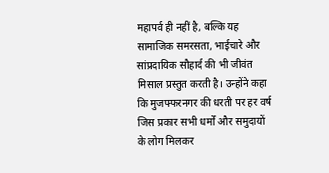महापर्व ही नहीं है, बल्कि यह सामाजिक समरसता, भाईचारे और सांप्रदायिक सौहार्द की भी जीवंत मिसाल प्रस्तुत करती है। उन्होंने कहा कि मुजफ्फरनगर की धरती पर हर वर्ष जिस प्रकार सभी धर्मों और समुदायों के लोग मिलकर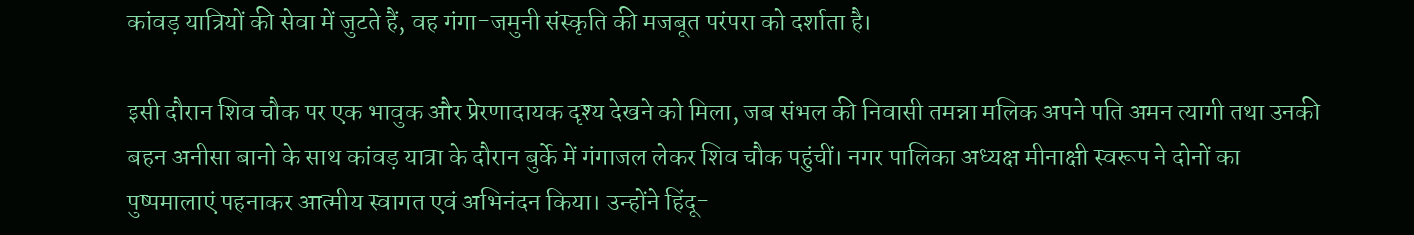कांवड़ यात्रियों की सेवा में जुटते हैं, वह गंगा-जमुनी संस्कृति की मजबूत परंपरा को दर्शाता है।

इसी दौरान शिव चौक पर एक भावुक और प्रेरणादायक दृश्य देखने को मिला, जब संभल की निवासी तमन्ना मलिक अपने पति अमन त्यागी तथा उनकी बहन अनीसा बानो के साथ कांवड़ यात्रा के दौरान बुर्के में गंगाजल लेकर शिव चौक पहुंचीं। नगर पालिका अध्यक्ष मीनाक्षी स्वरूप ने दोनों का पुष्पमालाएं पहनाकर आत्मीय स्वागत एवं अभिनंदन किया। उन्होंने हिंदू-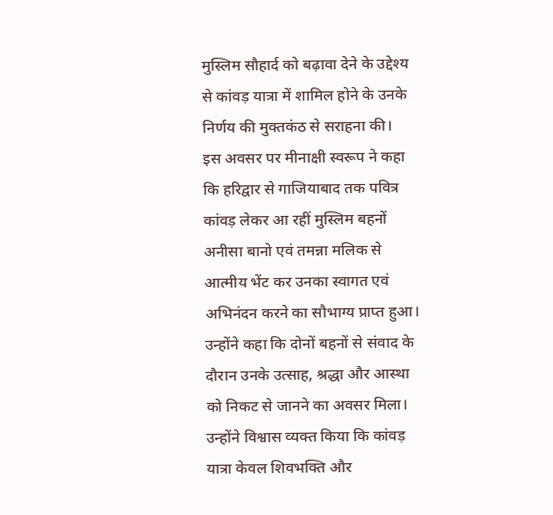मुस्लिम सौहार्द को बढ़ावा देने के उद्देश्य से कांवड़ यात्रा में शामिल होने के उनके निर्णय की मुक्तकंठ से सराहना की।
इस अवसर पर मीनाक्षी स्वरूप ने कहा कि हरिद्वार से गाजियाबाद तक पवित्र कांवड़ लेकर आ रहीं मुस्लिम बहनों अनीसा बानो एवं तमन्ना मलिक से आत्मीय भेंट कर उनका स्वागत एवं अभिनंदन करने का सौभाग्य प्राप्त हुआ। उन्होंने कहा कि दोनों बहनों से संवाद के दौरान उनके उत्साह, श्रद्धा और आस्था को निकट से जानने का अवसर मिला। उन्होंने विश्वास व्यक्त किया कि कांवड़ यात्रा केवल शिवभक्ति और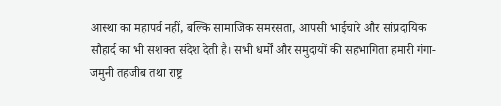आस्था का महापर्व नहीं, बल्कि सामाजिक समरसता, आपसी भाईचारे और सांप्रदायिक सौहार्द का भी सशक्त संदेश देती है। सभी धर्मों और समुदायों की सहभागिता हमारी गंगा-जमुनी तहजीब तथा राष्ट्र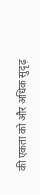की एकता को और अधिक सुदृढ़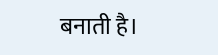बनाती है।